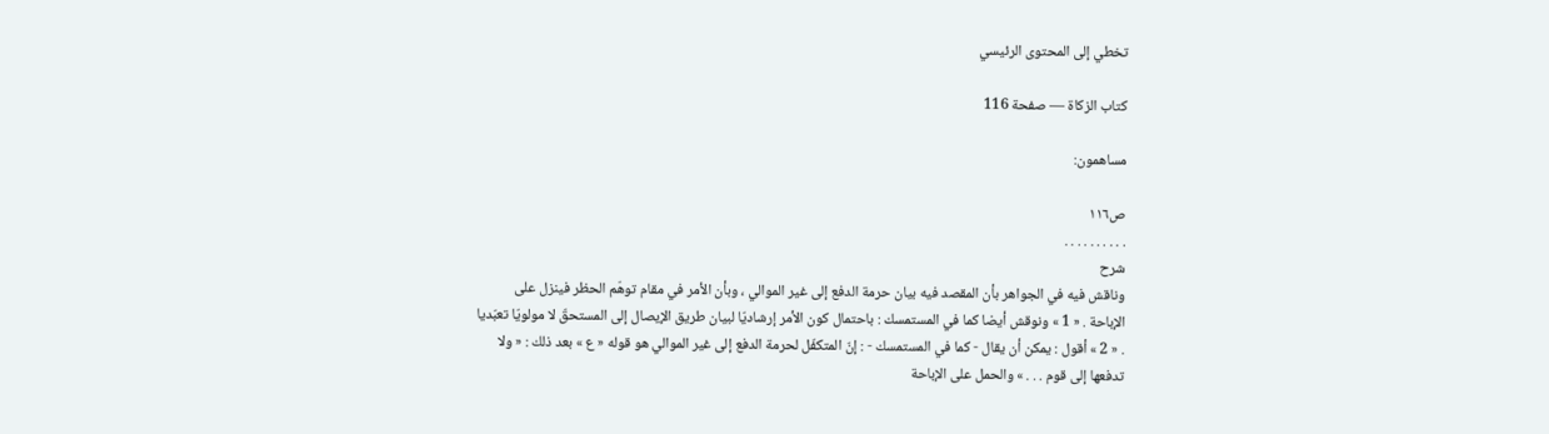تخطي إلى المحتوى الرئيسي

كتاب الزكاة — صفحة 116

مساهمون:

ص١١٦
. . . . . . . . . .
شرح
وناقش فيه في الجواهر بأن المقصد فيه بيان حرمة الدفع إلى غير الموالي ، وبأن الأمر في مقام توهّم الحظر فينزل على الإباحة . « 1 » ونوقش أيضا كما في المستمسك : باحتمال كون الأمر إرشاديّا لبيان طريق الإيصال إلى المستحقّ لا مولويّا تعبّديا . « 2 » أقول : يمكن أن يقال - كما في المستمسك - : إنّ المتكفّل لحرمة الدفع إلى غير الموالي هو قوله « ع » بعد ذلك : « ولا تدفعها إلى قوم . . . » والحمل على الإباحة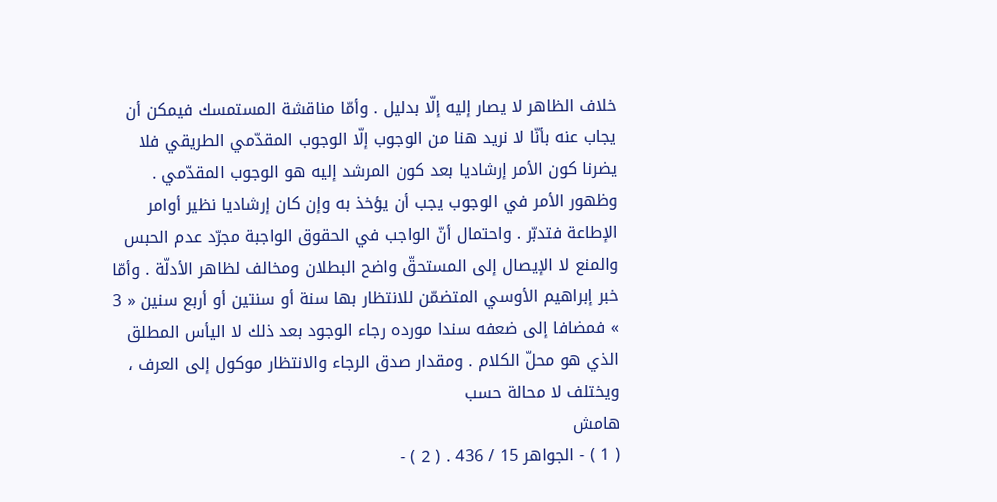خلاف الظاهر لا يصار إليه إلّا بدليل . وأمّا مناقشة المستمسك فيمكن أن يجاب عنه بأنّا لا نريد هنا من الوجوب إلّا الوجوب المقدّمي الطريقي فلا يضرنا كون الأمر إرشاديا بعد كون المرشد إليه هو الوجوب المقدّمي . وظهور الأمر في الوجوب يجب أن يؤخذ به وإن كان إرشاديا نظير أوامر الإطاعة فتدبّر . واحتمال أنّ الواجب في الحقوق الواجبة مجرّد عدم الحبس والمنع لا الإيصال إلى المستحقّ واضح البطلان ومخالف لظاهر الأدلّة . وأمّا خبر إبراهيم الأوسي المتضمّن للانتظار بها سنة أو سنتين أو أربع سنين « 3 » فمضافا إلى ضعفه سندا مورده رجاء الوجود بعد ذلك لا اليأس المطلق الذي هو محلّ الكلام . ومقدار صدق الرجاء والانتظار موكول إلى العرف ، ويختلف لا محالة حسب
هامش
( 1 ) - الجواهر 15 / 436 . ( 2 ) -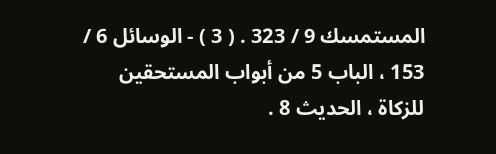المستمسك 9 / 323 . ( 3 ) - الوسائل 6 / 153 ، الباب 5 من أبواب المستحقين للزكاة ، الحديث 8 .